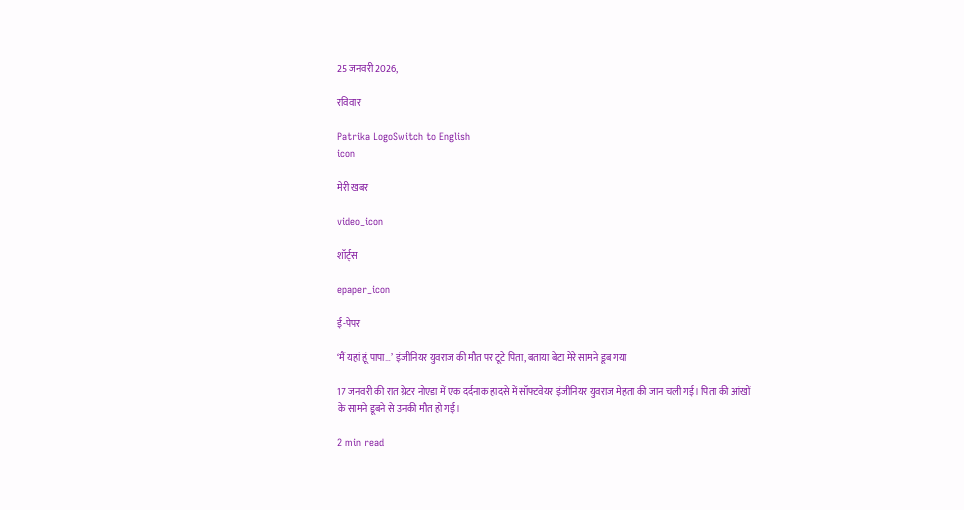25 जनवरी 2026,

रविवार

Patrika LogoSwitch to English
icon

मेरी खबर

video_icon

शॉर्ट्स

epaper_icon

ई-पेपर

‘मैं यहां हूं पापा…’ इंजीनियर युवराज की मौत पर टूटे पिता, बताया बेटा मेरे सामने डूब गया

17 जनवरी की रात ग्रेटर नोएडा में एक दर्दनाक हादसे में सॉफ्टवेयर इंजीनियर युवराज मेहता की जान चली गई। पिता की आंखों के सामने डूबने से उनकी मौत हो गई।

2 min read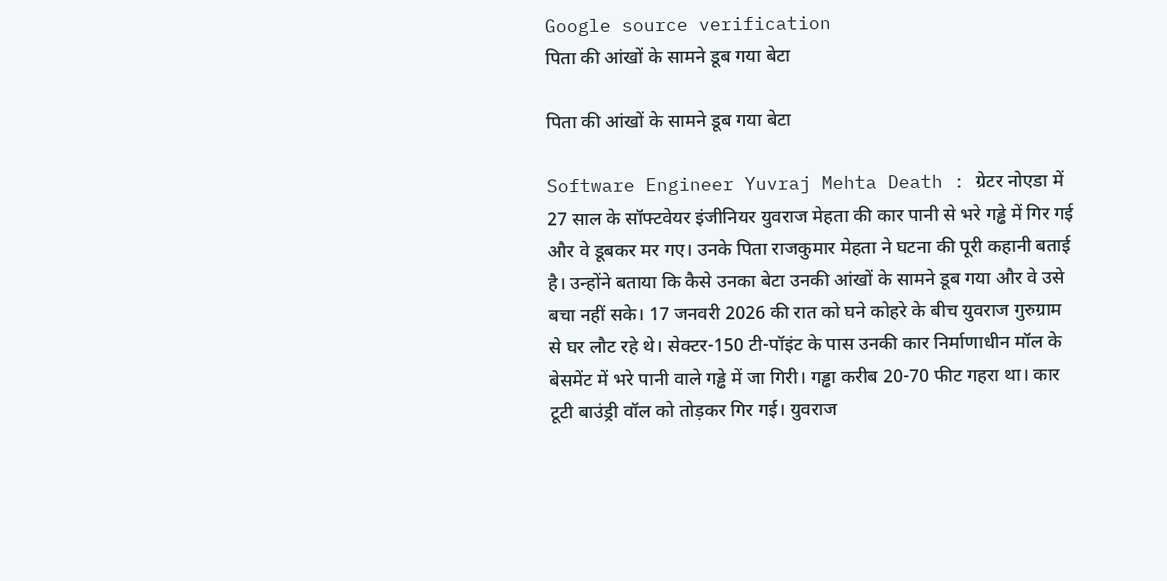Google source verification
पिता की आंखों के सामने डूब गया बेटा

पिता की आंखों के सामने डूब गया बेटा

Software Engineer Yuvraj Mehta Death : ग्रेटर नोएडा में 27 साल के सॉफ्टवेयर इंजीनियर युवराज मेहता की कार पानी से भरे गड्ढे में गिर गई और वे डूबकर मर गए। उनके पिता राजकुमार मेहता ने घटना की पूरी कहानी बताई है। उन्होंने बताया कि कैसे उनका बेटा उनकी आंखों के सामने डूब गया और वे उसे बचा नहीं सके। 17 जनवरी 2026 की रात को घने कोहरे के बीच युवराज गुरुग्राम से घर लौट रहे थे। सेक्टर-150 टी-पॉइंट के पास उनकी कार निर्माणाधीन मॉल के बेसमेंट में भरे पानी वाले गड्ढे में जा गिरी। गड्ढा करीब 20-70 फीट गहरा था। कार टूटी बाउंड्री वॉल को तोड़कर गिर गई। युवराज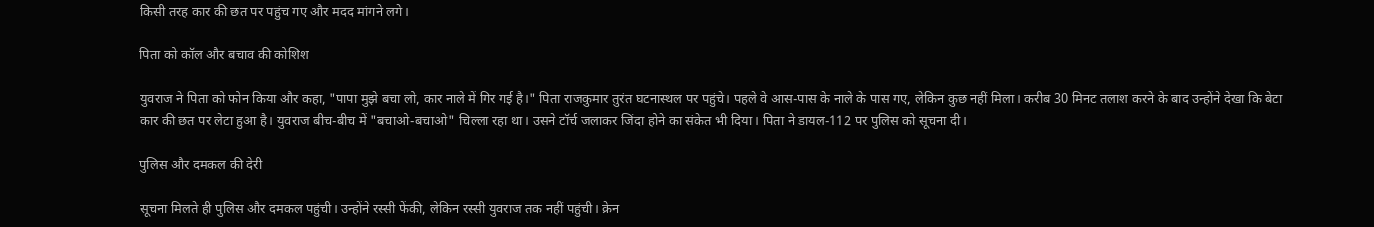किसी तरह कार की छत पर पहुंच गए और मदद मांगने लगे।

पिता को कॉल और बचाव की कोशिश

युवराज ने पिता को फोन किया और कहा, "पापा मुझे बचा लो, कार नाले में गिर गई है।" पिता राजकुमार तुरंत घटनास्थल पर पहुंचे। पहले वे आस-पास के नाले के पास गए, लेकिन कुछ नहीं मिला। करीब 30 मिनट तलाश करने के बाद उन्होंने देखा कि बेटा कार की छत पर लेटा हुआ है। युवराज बीच-बीच में "बचाओ-बचाओ" चिल्ला रहा था। उसने टॉर्च जलाकर जिंदा होने का संकेत भी दिया। पिता ने डायल-112 पर पुलिस को सूचना दी।

पुलिस और दमकल की देरी

सूचना मिलते ही पुलिस और दमकल पहुंची। उन्होंने रस्सी फेंकी, लेकिन रस्सी युवराज तक नहीं पहुंची। क्रेन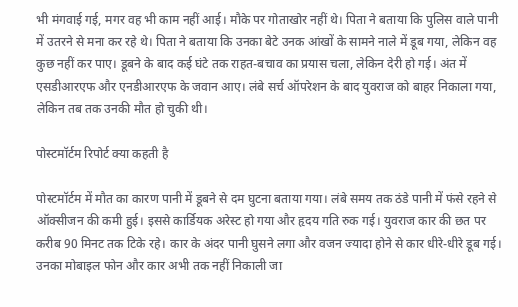भी मंगवाई गई, मगर वह भी काम नहीं आई। मौके पर गोताखोर नहीं थे। पिता ने बताया कि पुलिस वाले पानी में उतरने से मना कर रहे थे। पिता ने बताया कि उनका बेटे उनक आंखों के सामने नाले में डूब गया, लेकिन वह कुछ नहीं कर पाए। डूबने के बाद कई घंटे तक राहत-बचाव का प्रयास चला, लेकिन देरी हो गई। अंत में एसडीआरएफ और एनडीआरएफ के जवान आए। लंबे सर्च ऑपरेशन के बाद युवराज को बाहर निकाला गया, लेकिन तब तक उनकी मौत हो चुकी थी।

पोस्टमॉर्टम रिपोर्ट क्या कहती है

पोस्टमॉर्टम में मौत का कारण पानी में डूबने से दम घुटना बताया गया। लंबे समय तक ठंडे पानी में फंसे रहने से ऑक्सीजन की कमी हुई। इससे कार्डियक अरेस्ट हो गया और हृदय गति रुक गई। युवराज कार की छत पर करीब 90 मिनट तक टिके रहे। कार के अंदर पानी घुसने लगा और वजन ज्यादा होने से कार धीरे-धीरे डूब गई। उनका मोबाइल फोन और कार अभी तक नहीं निकाली जा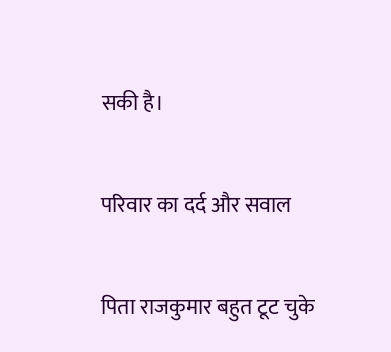सकी है।

परिवार का दर्द और सवाल

पिता राजकुमार बहुत टूट चुके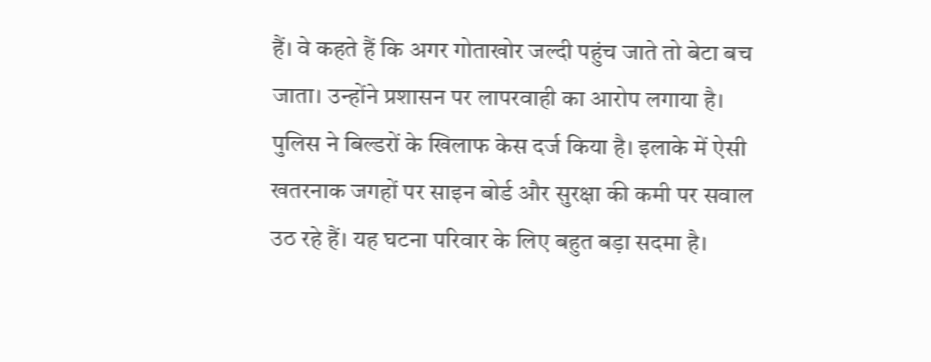हैं। वे कहते हैं कि अगर गोताखोर जल्दी पहुंच जाते तो बेटा बच जाता। उन्होंने प्रशासन पर लापरवाही का आरोप लगाया है। पुलिस ने बिल्डरों के खिलाफ केस दर्ज किया है। इलाके में ऐसी खतरनाक जगहों पर साइन बोर्ड और सुरक्षा की कमी पर सवाल उठ रहे हैं। यह घटना परिवार के लिए बहुत बड़ा सदमा है।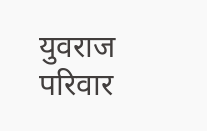युवराज परिवार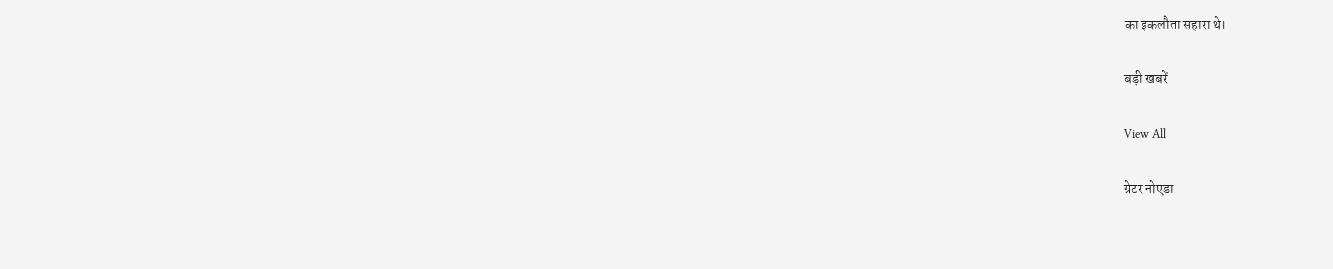का इकलौता सहारा थे।

बड़ी खबरें

View All

ग्रेटर नोएडा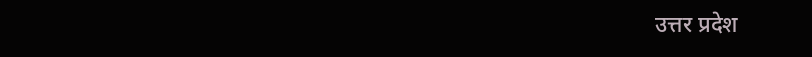उत्तर प्रदेश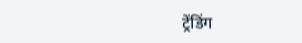ट्रेंडिंग